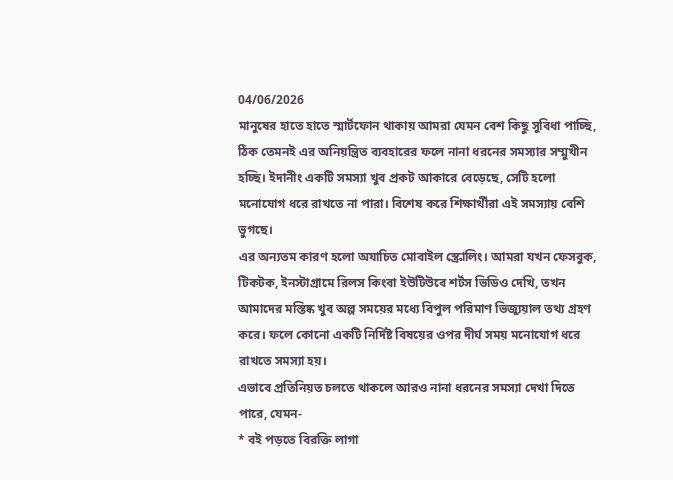04/06/2026
মানুষের হাতে হাতে স্মার্টফোন থাকায় আমরা যেমন বেশ কিছু সুবিধা পাচ্ছি, ঠিক তেমনই এর অনিয়ন্ত্রিত ব্যবহারের ফলে নানা ধরনের সমস্যার সম্মুখীন হচ্ছি। ইদানীং একটি সমস্যা খুব প্রকট আকারে বেড়েছে, সেটি হলো মনোযোগ ধরে রাখতে না পারা। বিশেষ করে শিক্ষার্থীরা এই সমস্যায় বেশি ভুগছে।
এর অন্যতম কারণ হলো অযাচিত মোবাইল স্ক্রোলিং। আমরা যখন ফেসবুক, টিকটক, ইনস্টাগ্রামে রিলস কিংবা ইউটিউবে শর্টস ভিডিও দেখি, তখন আমাদের মস্তিষ্ক খুব অল্প সময়ের মধ্যে বিপুল পরিমাণ ভিজ্যুয়াল তথ্য গ্রহণ করে। ফলে কোনো একটি নির্দিষ্ট বিষয়ের ওপর দীর্ঘ সময় মনোযোগ ধরে রাখতে সমস্যা হয়।
এভাবে প্রতিনিয়ত চলতে থাকলে আরও নানা ধরনের সমস্যা দেখা দিতে পারে, যেমন-
* বই পড়তে বিরক্তি লাগা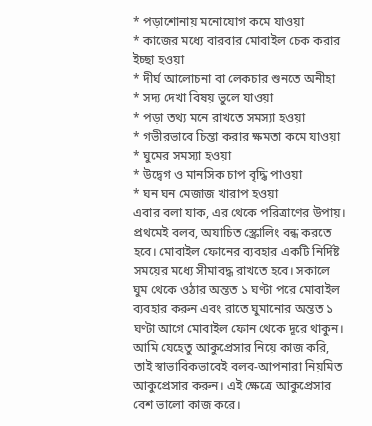* পড়াশোনায় মনোযোগ কমে যাওয়া
* কাজের মধ্যে বারবার মোবাইল চেক করার ইচ্ছা হওয়া
* দীর্ঘ আলোচনা বা লেকচার শুনতে অনীহা
* সদ্য দেখা বিষয় ভুলে যাওয়া
* পড়া তথ্য মনে রাখতে সমস্যা হওয়া
* গভীরভাবে চিন্তা করার ক্ষমতা কমে যাওয়া
* ঘুমের সমস্যা হওয়া
* উদ্বেগ ও মানসিক চাপ বৃদ্ধি পাওয়া
* ঘন ঘন মেজাজ খারাপ হওয়া
এবার বলা যাক, এর থেকে পরিত্রাণের উপায়।
প্রথমেই বলব, অযাচিত স্ক্রোলিং বন্ধ করতে হবে। মোবাইল ফোনের ব্যবহার একটি নির্দিষ্ট সময়ের মধ্যে সীমাবদ্ধ রাখতে হবে। সকালে ঘুম থেকে ওঠার অন্তত ১ ঘণ্টা পরে মোবাইল ব্যবহার করুন এবং রাতে ঘুমানোর অন্তত ১ ঘণ্টা আগে মোবাইল ফোন থেকে দূরে থাকুন।
আমি যেহেতু আকুপ্রেসার নিয়ে কাজ করি, তাই স্বাভাবিকভাবেই বলব-আপনারা নিয়মিত আকুপ্রেসার করুন। এই ক্ষেত্রে আকুপ্রেসার বেশ ভালো কাজ করে।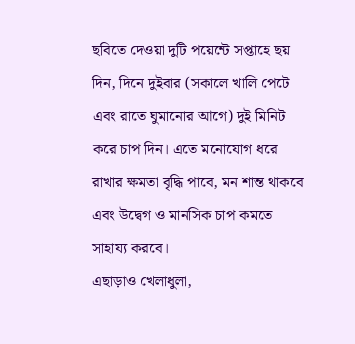ছবিতে দেওয়া দুটি পয়েন্টে সপ্তাহে ছয় দিন, দিনে দুইবার (সকালে খালি পেটে এবং রাতে ঘুমানোর আগে) দুই মিনিট করে চাপ দিন। এতে মনোযোগ ধরে রাখার ক্ষমতা বৃদ্ধি পাবে, মন শান্ত থাকবে এবং উদ্বেগ ও মানসিক চাপ কমতে সাহায্য করবে।
এছাড়াও খেলাধুলা,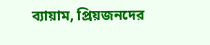ব্যায়াম, প্রিয়জনদের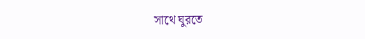সাথে ঘুরতে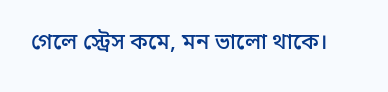গেলে স্ট্রেস কমে, মন ভালো থাকে।